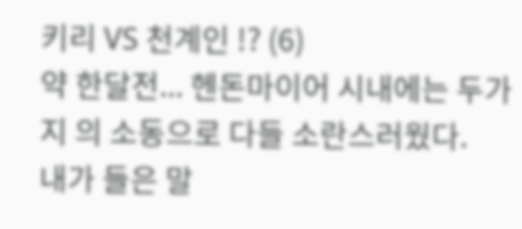키리 VS 천계인 !? (6)
약 한달전... 헨돈마이어 시내에는 두가지 의 소동으로 다들 소란스러웠다.
내가 들은 말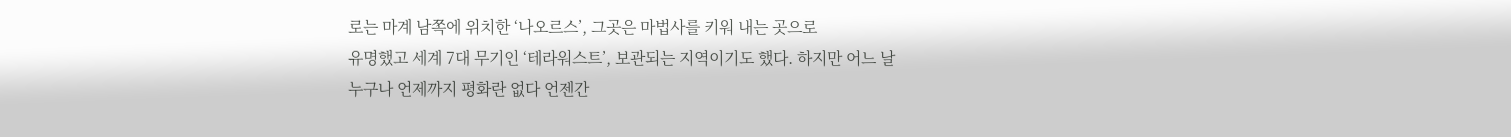로는 마계 남쪽에 위치한 ‘나오르스’, 그곳은 마법사를 키워 내는 곳으로
유명했고 세계 7대 무기인 ‘테라워스트’, 보관되는 지역이기도 했다. 하지만 어느 날
누구나 언제까지 평화란 없다 언젠간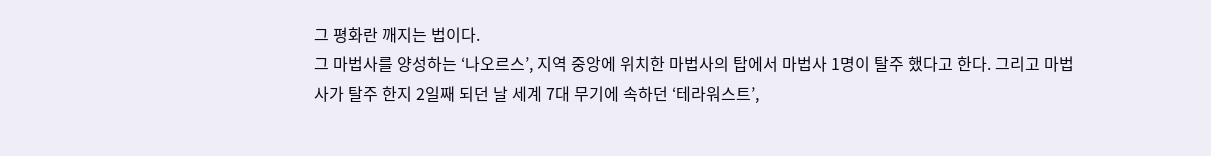그 평화란 깨지는 법이다.
그 마법사를 양성하는 ‘나오르스’, 지역 중앙에 위치한 마법사의 탑에서 마법사 1명이 탈주 했다고 한다. 그리고 마법사가 탈주 한지 2일째 되던 날 세계 7대 무기에 속하던 ‘테라워스트’,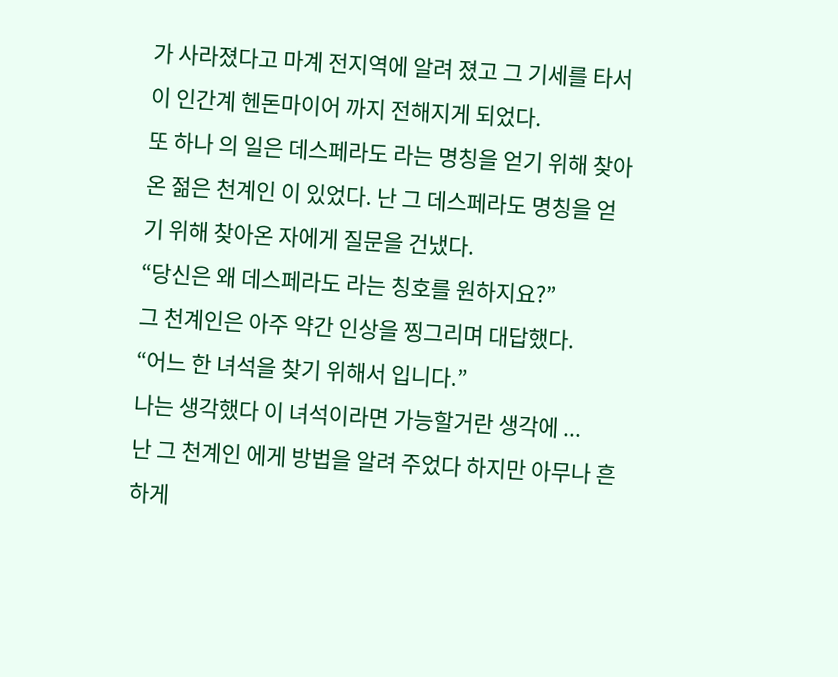가 사라졌다고 마계 전지역에 알려 졌고 그 기세를 타서 이 인간계 헨돈마이어 까지 전해지게 되었다.
또 하나 의 일은 데스페라도 라는 명칭을 얻기 위해 찾아온 젊은 천계인 이 있었다. 난 그 데스페라도 명칭을 얻기 위해 찾아온 자에게 질문을 건냈다.
“당신은 왜 데스페라도 라는 칭호를 원하지요?”
그 천계인은 아주 약간 인상을 찡그리며 대답했다.
“어느 한 녀석을 찾기 위해서 입니다.”
나는 생각했다 이 녀석이라면 가능할거란 생각에 ...
난 그 천계인 에게 방법을 알려 주었다 하지만 아무나 흔하게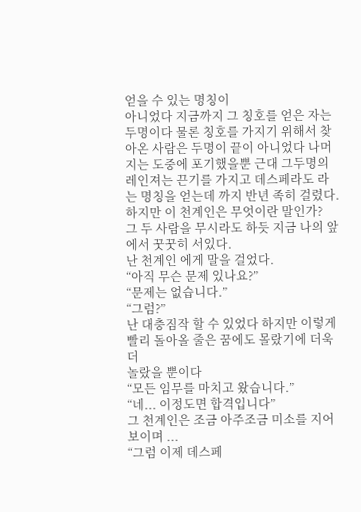얻을 수 있는 명칭이
아니었다 지금까지 그 칭호를 얻은 자는 두명이다 물론 칭호를 가지기 위해서 찾아온 사람은 두명이 끝이 아니었다 나머지는 도중에 포기했을뿐 근대 그두명의 레인져는 끈기를 가지고 데스페라도 라는 명칭을 얻는데 까지 반년 족히 걸렸다. 하지만 이 천계인은 무엇이란 말인가?
그 두 사람을 무시라도 하듯 지금 나의 앞에서 꿋꿋히 서있다.
난 천계인 에게 말을 걸었다.
“아직 무슨 문제 있나요?”
“문제는 없습니다.”
“그럼?”
난 대충짐작 할 수 있었다 하지만 이렇게 빨리 돌아올 줄은 꿈에도 몰랐기에 더욱더
놀랐을 뿐이다
“모든 임무를 마치고 왔습니다.”
“네... 이정도면 합격입니다”
그 천계인은 조금 아주조금 미소를 지어 보이며 ...
“그럼 이제 데스페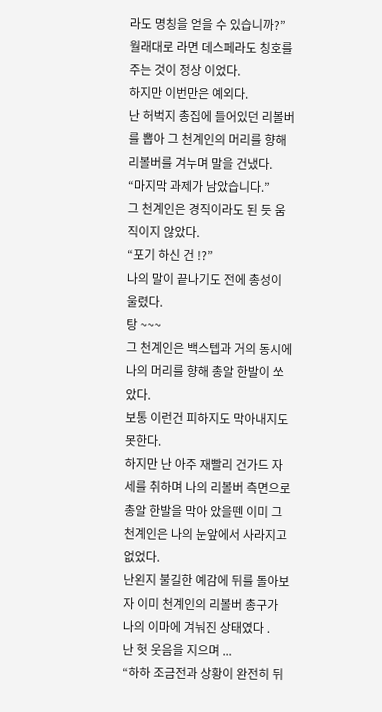라도 명칭을 얻을 수 있습니까?”
월래대로 라면 데스페라도 칭호를 주는 것이 정상 이었다.
하지만 이번만은 예외다.
난 허벅지 총집에 들어있던 리볼버를 뽑아 그 천계인의 머리를 향해
리볼버를 겨누며 말을 건냈다.
“마지막 과제가 남았습니다.”
그 천계인은 경직이라도 된 듯 움직이지 않았다.
“포기 하신 건 !?”
나의 말이 끝나기도 전에 총성이 울렸다.
탕 ~~~
그 천계인은 백스텝과 거의 동시에 나의 머리를 향해 총알 한발이 쏘았다.
보통 이런건 피하지도 막아내지도 못한다.
하지만 난 아주 재빨리 건가드 자세를 취하며 나의 리볼버 측면으로
총알 한발을 막아 았을뗀 이미 그 천계인은 나의 눈앞에서 사라지고 없었다.
난왼지 불길한 예감에 뒤를 돌아보자 이미 천계인의 리볼버 총구가 나의 이마에 겨눠진 상태였다 .
난 헛 웃음을 지으며 ...
“하하 조금전과 상황이 완전히 뒤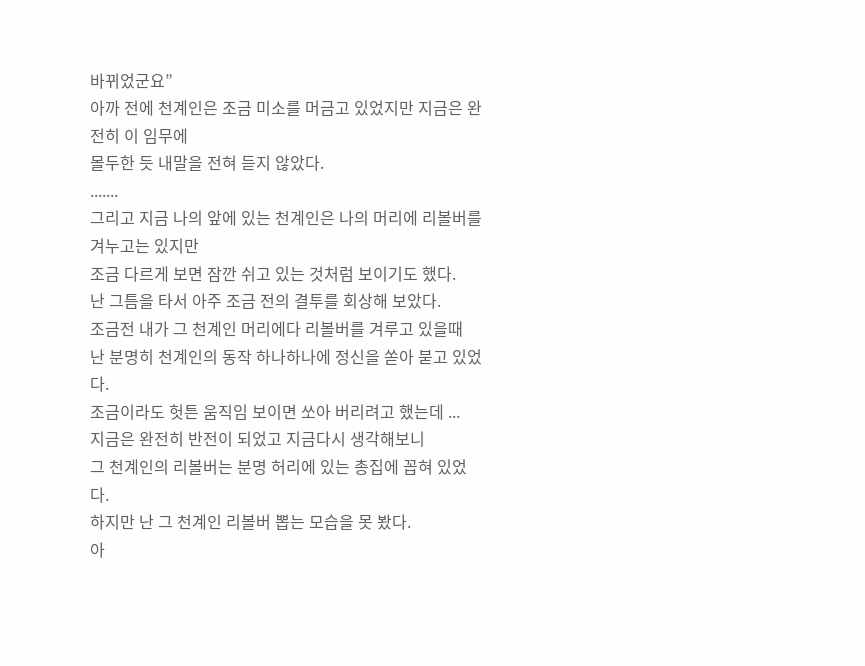바뀌었군요”
아까 전에 천계인은 조금 미소를 머금고 있었지만 지금은 완전히 이 임무에
몰두한 듯 내말을 전혀 듣지 않았다.
.......
그리고 지금 나의 앞에 있는 천계인은 나의 머리에 리볼버를 겨누고는 있지만
조금 다르게 보면 잠깐 쉬고 있는 것처럼 보이기도 했다.
난 그틈을 타서 아주 조금 전의 결투를 회상해 보았다.
조금전 내가 그 천계인 머리에다 리볼버를 겨루고 있을때
난 분명히 천계인의 동작 하나하나에 정신을 쏟아 붇고 있었다.
조금이라도 헛튼 움직임 보이면 쏘아 버리려고 했는데 ...
지금은 완전히 반전이 되었고 지금다시 생각해보니
그 천계인의 리볼버는 분명 허리에 있는 총집에 꼽혀 있었다.
하지만 난 그 천계인 리볼버 뽑는 모습을 못 봤다.
아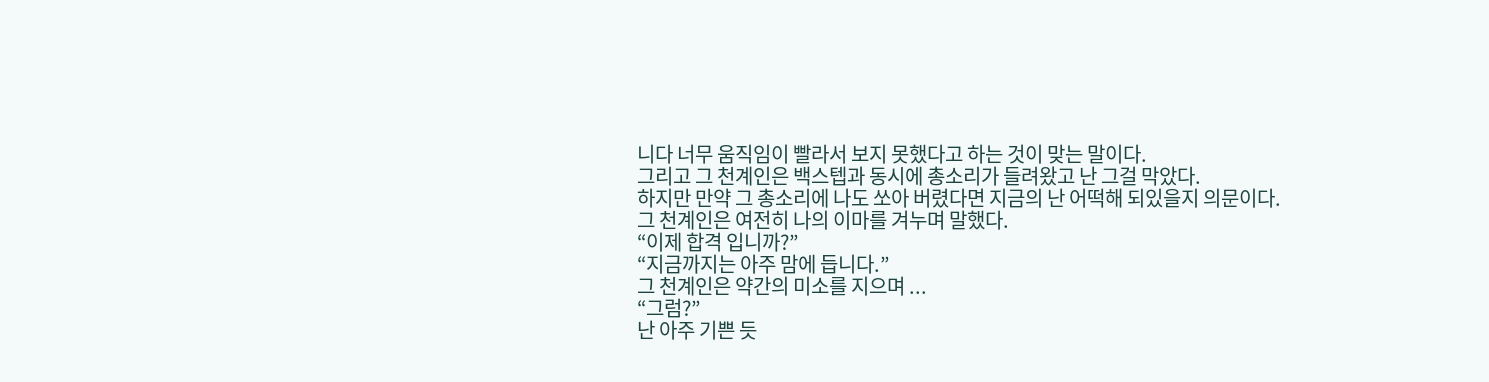니다 너무 움직임이 빨라서 보지 못했다고 하는 것이 맞는 말이다.
그리고 그 천계인은 백스텝과 동시에 총소리가 들려왔고 난 그걸 막았다.
하지만 만약 그 총소리에 나도 쏘아 버렸다면 지금의 난 어떡해 되있을지 의문이다.
그 천계인은 여전히 나의 이마를 겨누며 말했다.
“이제 합격 입니까?”
“지금까지는 아주 맘에 듭니다.”
그 천계인은 약간의 미소를 지으며 ...
“그럼?”
난 아주 기쁜 듯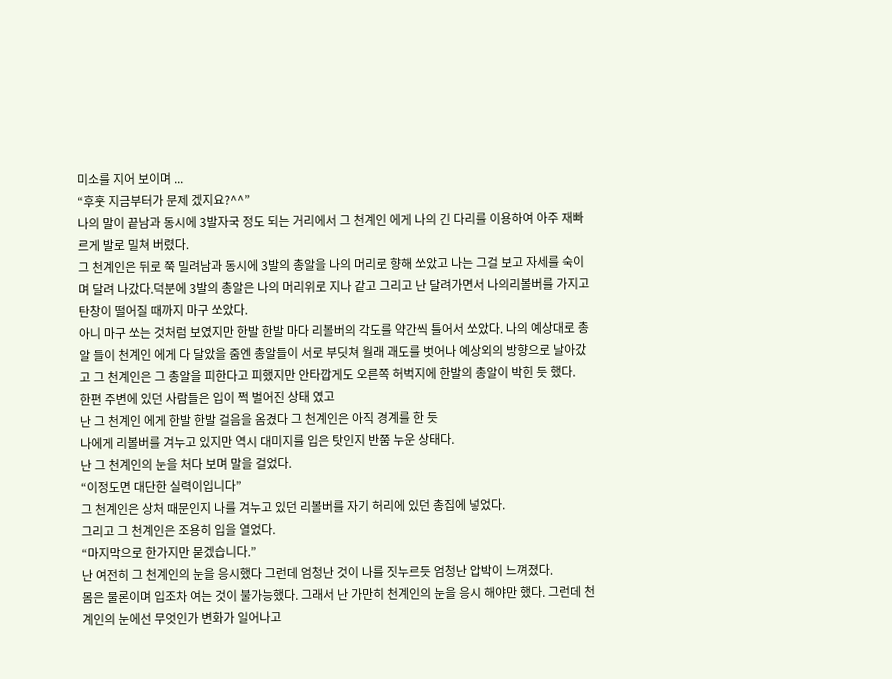미소를 지어 보이며 ...
“후훗 지금부터가 문제 겠지요?^^”
나의 말이 끝남과 동시에 3발자국 정도 되는 거리에서 그 천계인 에게 나의 긴 다리를 이용하여 아주 재빠르게 발로 밀쳐 버렸다.
그 천계인은 뒤로 쭉 밀려남과 동시에 3발의 총알을 나의 머리로 향해 쏘았고 나는 그걸 보고 자세를 숙이며 달려 나갔다.덕분에 3발의 총알은 나의 머리위로 지나 같고 그리고 난 달려가면서 나의리볼버를 가지고 탄창이 떨어질 때까지 마구 쏘았다.
아니 마구 쏘는 것처럼 보였지만 한발 한발 마다 리볼버의 각도를 약간씩 틀어서 쏘았다. 나의 예상대로 총알 들이 천계인 에게 다 달았을 줌엔 총알들이 서로 부딧쳐 월래 괘도를 벗어나 예상외의 방향으로 날아갔고 그 천계인은 그 총알을 피한다고 피했지만 안타깝게도 오른쪽 허벅지에 한발의 총알이 박힌 듯 했다.
한편 주변에 있던 사람들은 입이 쩍 벌어진 상태 였고
난 그 천계인 에게 한발 한발 걸음을 옴겼다 그 천계인은 아직 경계를 한 듯
나에게 리볼버를 겨누고 있지만 역시 대미지를 입은 탓인지 반쭘 누운 상태다.
난 그 천계인의 눈을 처다 보며 말을 걸었다.
“이정도면 대단한 실력이입니다”
그 천계인은 상처 때문인지 나를 겨누고 있던 리볼버를 자기 허리에 있던 총집에 넣었다.
그리고 그 천계인은 조용히 입을 열었다.
“마지막으로 한가지만 묻겠습니다.”
난 여전히 그 천계인의 눈을 응시했다 그런데 엄청난 것이 나를 짓누르듯 엄청난 압박이 느껴졌다.
몸은 물론이며 입조차 여는 것이 불가능했다. 그래서 난 가만히 천계인의 눈을 응시 해야만 했다. 그런데 천계인의 눈에선 무엇인가 변화가 일어나고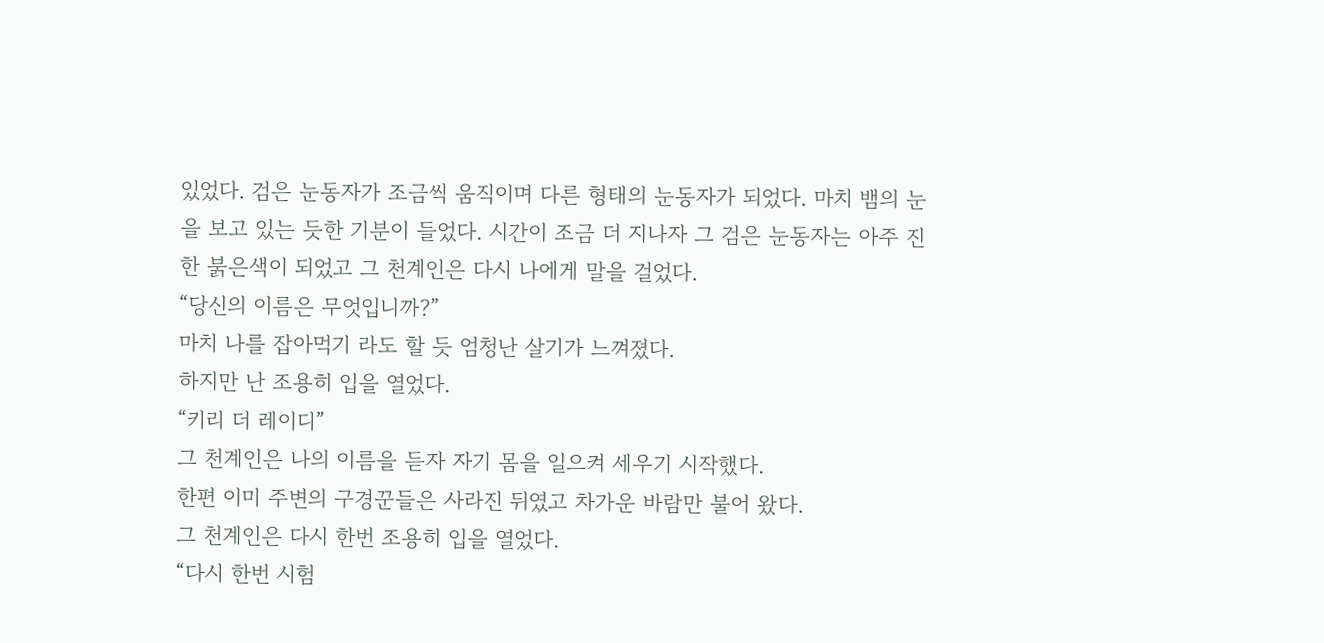있었다. 검은 눈동자가 조금씩 움직이며 다른 형태의 눈동자가 되었다. 마치 뱀의 눈을 보고 있는 듯한 기분이 들었다. 시간이 조금 더 지나자 그 검은 눈동자는 아주 진한 붉은색이 되었고 그 천계인은 다시 나에게 말을 걸었다.
“당신의 이름은 무엇입니까?”
마치 나를 잡아먹기 라도 할 듯 엄청난 살기가 느껴졌다.
하지만 난 조용히 입을 열었다.
“키리 더 레이디”
그 천계인은 나의 이름을 듣자 자기 몸을 일으켜 세우기 시작했다.
한편 이미 주변의 구경꾼들은 사라진 뒤였고 차가운 바람만 불어 왔다.
그 천계인은 다시 한번 조용히 입을 열었다.
“다시 한번 시험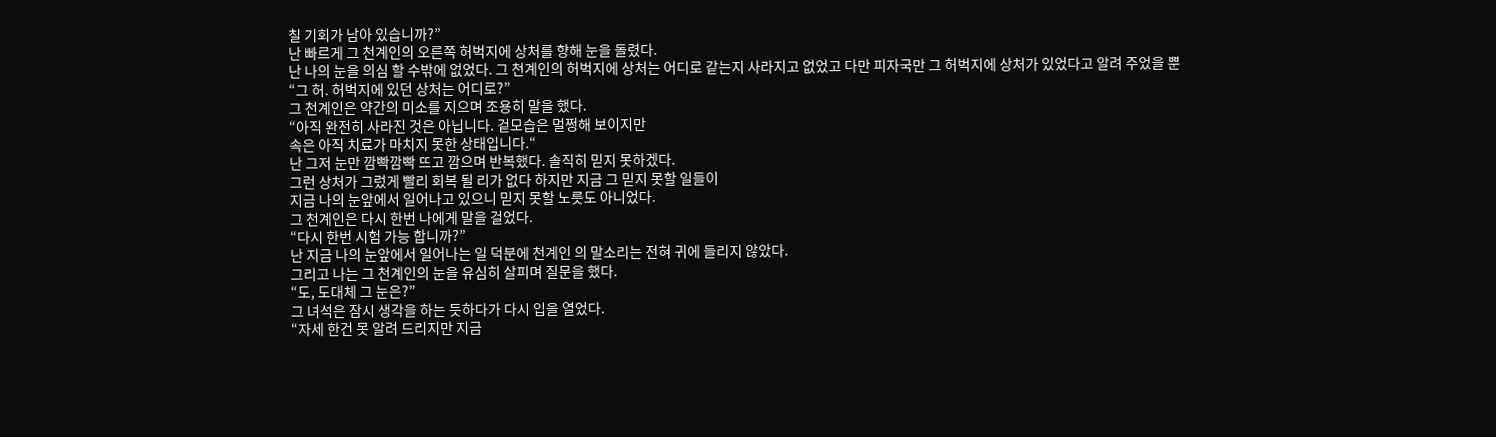칠 기회가 남아 있습니까?”
난 빠르게 그 천계인의 오른쪽 허벅지에 상처를 향해 눈을 돌렸다.
난 나의 눈을 의심 할 수밖에 없었다. 그 천계인의 허벅지에 상처는 어디로 같는지 사라지고 없었고 다만 피자국만 그 허벅지에 상처가 있었다고 알려 주었을 뿐
“그 허. 허벅지에 있던 상처는 어디로?”
그 천계인은 약간의 미소를 지으며 조용히 말을 했다.
“아직 완전히 사라진 것은 아닙니다. 겉모습은 멀쩡해 보이지만
속은 아직 치료가 마치지 못한 상태입니다.“
난 그저 눈만 깜빡깜빡 뜨고 깜으며 반복했다. 솔직히 믿지 못하겠다.
그런 상처가 그렀게 빨리 회복 될 리가 없다 하지만 지금 그 믿지 못할 일들이
지금 나의 눈앞에서 일어나고 있으니 믿지 못할 노릇도 아니었다.
그 천계인은 다시 한번 나에게 말을 걸었다.
“다시 한번 시험 가능 합니까?”
난 지금 나의 눈앞에서 일어나는 일 덕분에 천계인 의 말소리는 전혀 귀에 들리지 않았다.
그리고 나는 그 천계인의 눈을 유심히 살피며 질문을 했다.
“도, 도대체 그 눈은?”
그 녀석은 잠시 생각을 하는 듯하다가 다시 입을 열었다.
“자세 한건 못 알려 드리지만 지금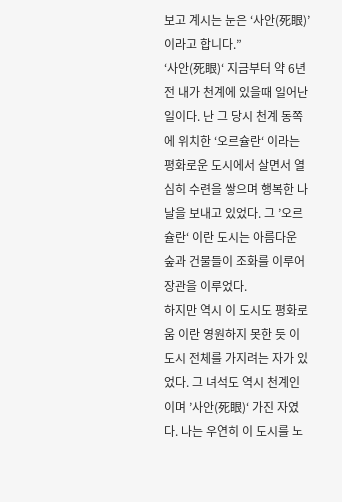보고 계시는 눈은 ‘사안(死眼)’ 이라고 합니다.”
‘사안(死眼)‘ 지금부터 약 6년전 내가 천계에 있을때 일어난 일이다. 난 그 당시 천계 동쪽에 위치한 ‘오르슐란‘ 이라는 평화로운 도시에서 살면서 열심히 수련을 쌓으며 행복한 나날을 보내고 있었다. 그 ’오르슐란‘ 이란 도시는 아름다운 숲과 건물들이 조화를 이루어 장관을 이루었다.
하지만 역시 이 도시도 평화로움 이란 영원하지 못한 듯 이 도시 전체를 가지려는 자가 있었다. 그 녀석도 역시 천계인 이며 ’사안(死眼)‘ 가진 자였다. 나는 우연히 이 도시를 노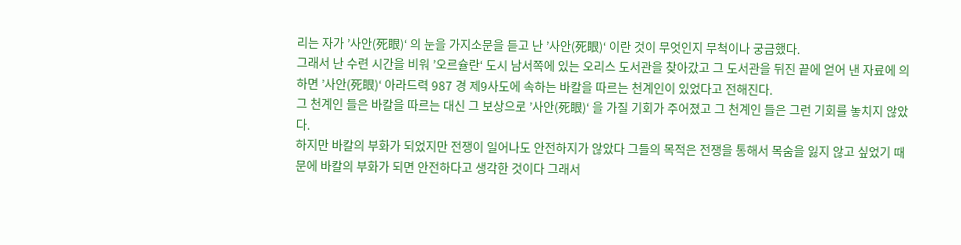리는 자가 ’사안(死眼)‘ 의 눈을 가지소문을 듣고 난 ’사안(死眼)‘ 이란 것이 무엇인지 무척이나 궁금했다.
그래서 난 수련 시간을 비워 ’오르슐란‘ 도시 남서쪽에 있는 오리스 도서관을 찾아갔고 그 도서관을 뒤진 끝에 얻어 낸 자료에 의하면 ’사안(死眼)‘ 아라드력 987 경 제9사도에 속하는 바칼을 따르는 천계인이 있었다고 전해진다.
그 천계인 들은 바칼을 따르는 대신 그 보상으로 ’사안(死眼)‘ 을 가질 기회가 주어졌고 그 천계인 들은 그런 기회를 놓치지 않았다.
하지만 바칼의 부화가 되었지만 전쟁이 일어나도 안전하지가 않았다 그들의 목적은 전쟁을 통해서 목숨을 잃지 않고 싶었기 때문에 바칼의 부화가 되면 안전하다고 생각한 것이다 그래서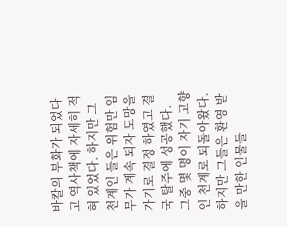바칼의 부화가 되었다고 역사책에 자세히 적혀 있었다. 하지만 그 천계인 들은 위험만 임무가 계속 되자 도망을 가기로 결정 하였고 결국 탈주에 성공했다.
그중 몇 명이 자기 고향인 천계로 되돌아왔다. 하지만 그들은 환영 받을 만한 인물들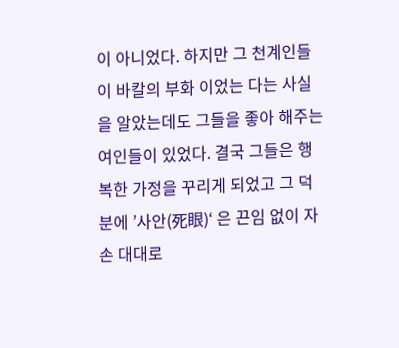이 아니었다. 하지만 그 천계인들 이 바칼의 부화 이었는 다는 사실을 알았는데도 그들을 좋아 해주는 여인들이 있었다. 결국 그들은 행복한 가정을 꾸리게 되었고 그 덕분에 ’사안(死眼)‘ 은 끈임 없이 자손 대대로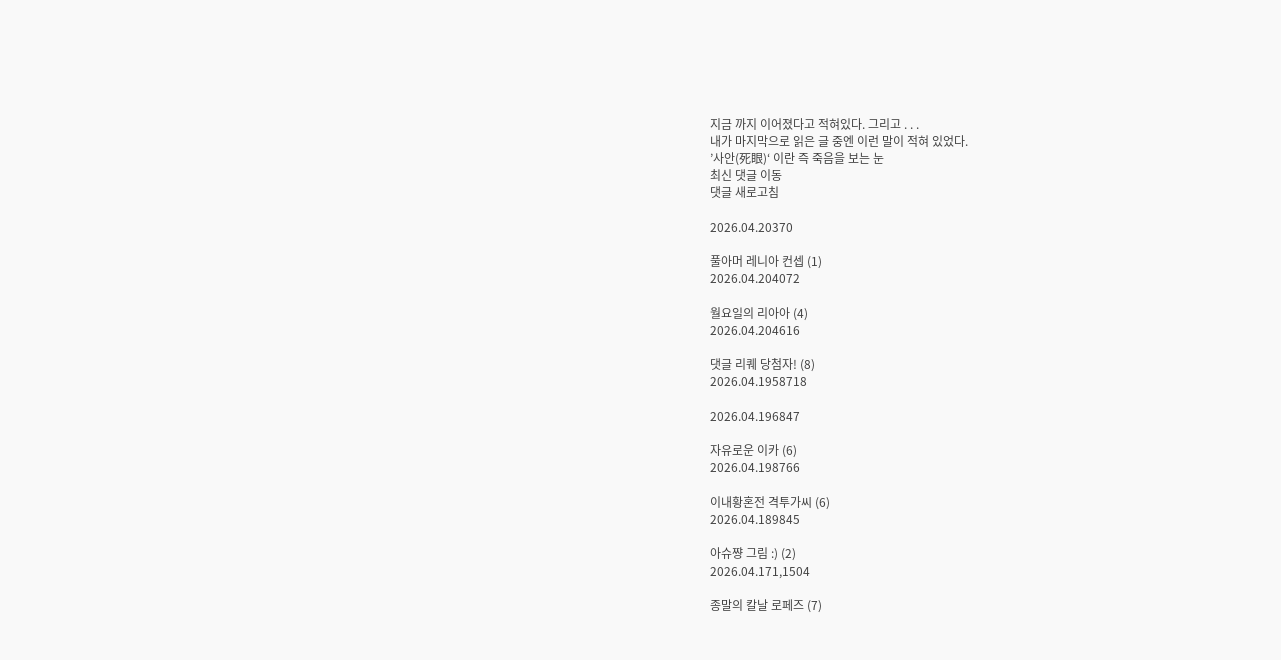지금 까지 이어졌다고 적혀있다. 그리고 . . .
내가 마지막으로 읽은 글 중엔 이런 말이 적혀 있었다.
’사안(死眼)‘ 이란 즉 죽음을 보는 눈
최신 댓글 이동
댓글 새로고침

2026.04.20370

풀아머 레니아 컨셉 (1)
2026.04.204072

월요일의 리아아 (4)
2026.04.204616

댓글 리퀘 당첨자! (8)
2026.04.1958718

2026.04.196847

자유로운 이카 (6)
2026.04.198766

이내황혼전 격투가씨 (6)
2026.04.189845

아슈쨩 그림 :) (2)
2026.04.171,1504

종말의 칼날 로페즈 (7)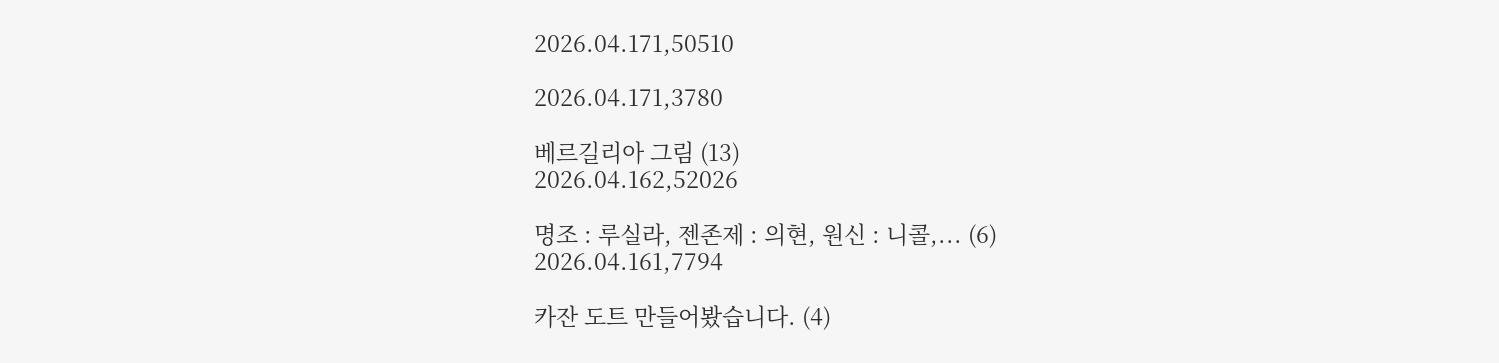2026.04.171,50510

2026.04.171,3780

베르길리아 그림 (13)
2026.04.162,52026

명조 : 루실라, 젠존제 : 의현, 원신 : 니콜,... (6)
2026.04.161,7794

카잔 도트 만들어봤습니다. (4)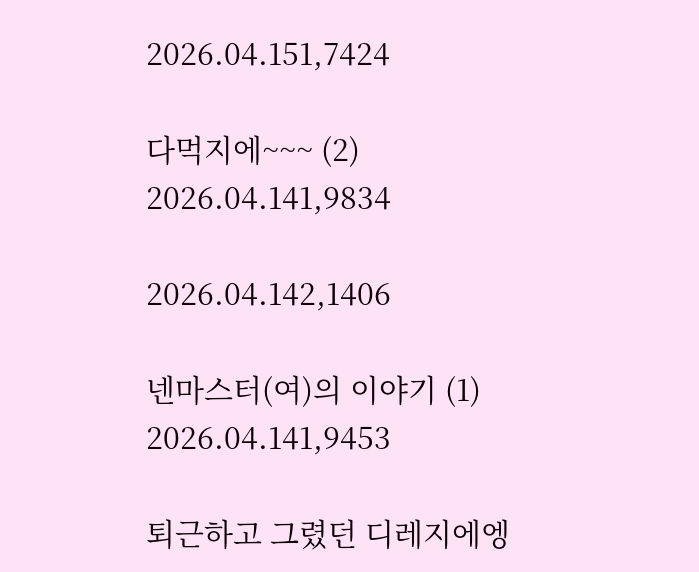2026.04.151,7424

다먹지에~~~ (2)
2026.04.141,9834

2026.04.142,1406

넨마스터(여)의 이야기 (1)
2026.04.141,9453

퇴근하고 그렸던 디레지에엥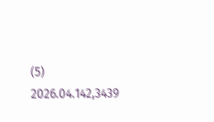(5)
2026.04.142,3439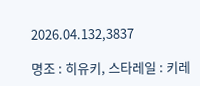2026.04.132,3837

명조 : 히유키, 스타레일 : 키레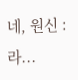네, 원신 : 라...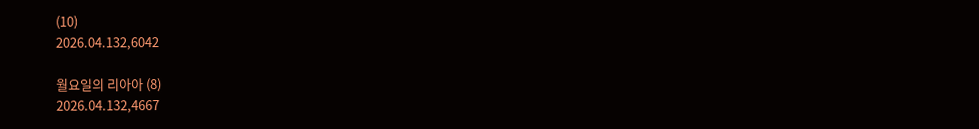(10)
2026.04.132,6042

월요일의 리아아 (8)
2026.04.132,4667